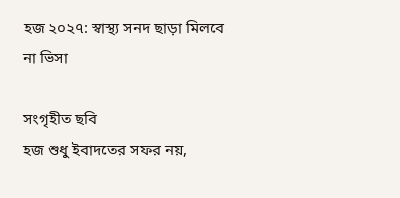হজ ২০২৭: স্বাস্থ্য সনদ ছাড়া মিলবে না ভিসা

সংগৃহীত ছবি
হজ শুধু ইবাদতের সফর নয়,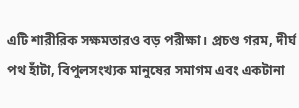এটি শারীরিক সক্ষমতারও বড় পরীক্ষা। প্রচণ্ড গরম, দীর্ঘ পথ হাঁটা, বিপুলসংখ্যক মানুষের সমাগম এবং একটানা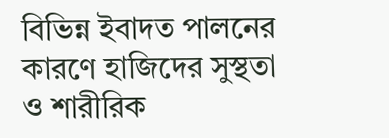বিভিন্ন ইবাদত পালনের কারণে হাজিদের সুস্থতা ও শারীরিক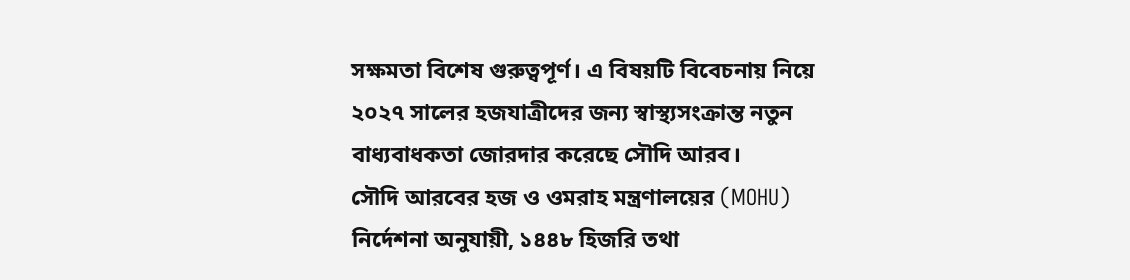সক্ষমতা বিশেষ গুরুত্বপূর্ণ। এ বিষয়টি বিবেচনায় নিয়ে ২০২৭ সালের হজযাত্রীদের জন্য স্বাস্থ্যসংক্রান্ত নতুন বাধ্যবাধকতা জোরদার করেছে সৌদি আরব।
সৌদি আরবের হজ ও ওমরাহ মন্ত্রণালয়ের (MOHU) নির্দেশনা অনুযায়ী, ১৪৪৮ হিজরি তথা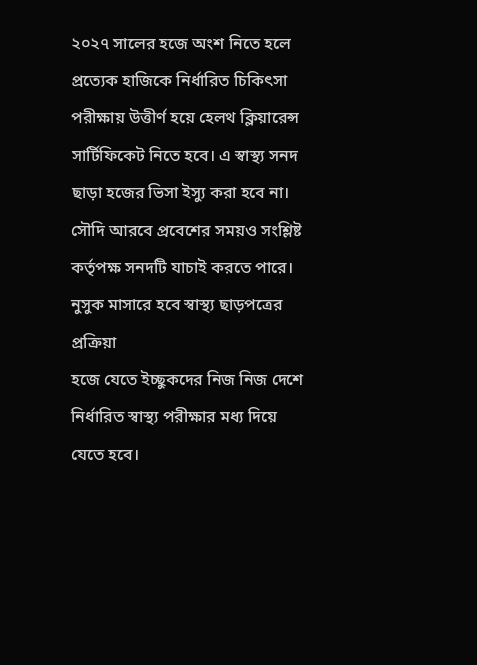২০২৭ সালের হজে অংশ নিতে হলে প্রত্যেক হাজিকে নির্ধারিত চিকিৎসা পরীক্ষায় উত্তীর্ণ হয়ে হেলথ ক্লিয়ারেন্স সার্টিফিকেট নিতে হবে। এ স্বাস্থ্য সনদ ছাড়া হজের ভিসা ইস্যু করা হবে না। সৌদি আরবে প্রবেশের সময়ও সংশ্লিষ্ট কর্তৃপক্ষ সনদটি যাচাই করতে পারে।
নুসুক মাসারে হবে স্বাস্থ্য ছাড়পত্রের প্রক্রিয়া
হজে যেতে ইচ্ছুকদের নিজ নিজ দেশে নির্ধারিত স্বাস্থ্য পরীক্ষার মধ্য দিয়ে যেতে হবে।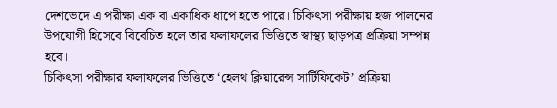দেশভেদে এ পরীক্ষা এক বা একাধিক ধাপে হতে পারে। চিকিৎসা পরীক্ষায় হজ পালনের উপযোগী হিসেবে বিবেচিত হলে তার ফলাফলের ভিত্তিতে স্বাস্থ্য ছাড়পত্র প্রক্রিয়া সম্পন্ন হবে।
চিকিৎসা পরীক্ষার ফলাফলের ভিত্তিতে ‘হেলথ ক্লিয়ারেন্স সার্টিফিকেট’ প্রক্রিয়া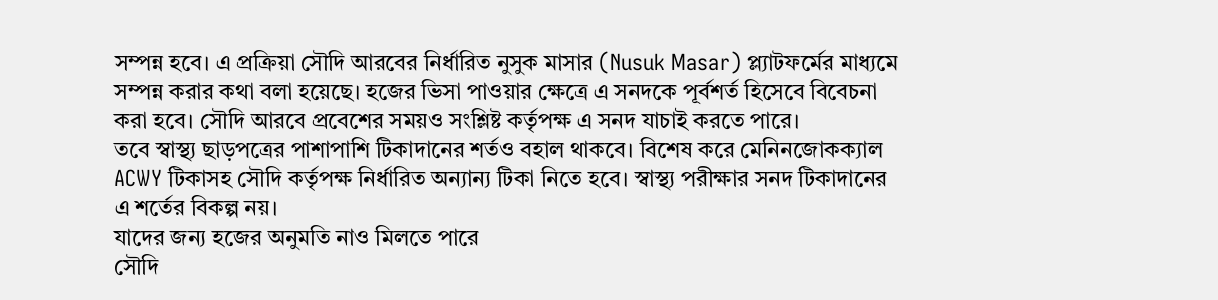সম্পন্ন হবে। এ প্রক্রিয়া সৌদি আরবের নির্ধারিত নুসুক মাসার (Nusuk Masar) প্ল্যাটফর্মের মাধ্যমে সম্পন্ন করার কথা বলা হয়েছে। হজের ভিসা পাওয়ার ক্ষেত্রে এ সনদকে পূর্বশর্ত হিসেবে বিবেচনা করা হবে। সৌদি আরবে প্রবেশের সময়ও সংশ্লিষ্ট কর্তৃপক্ষ এ সনদ যাচাই করতে পারে।
তবে স্বাস্থ্য ছাড়পত্রের পাশাপাশি টিকাদানের শর্তও বহাল থাকবে। বিশেষ করে মেনিনজোকক্যাল ACWY টিকাসহ সৌদি কর্তৃপক্ষ নির্ধারিত অন্যান্য টিকা নিতে হবে। স্বাস্থ্য পরীক্ষার সনদ টিকাদানের এ শর্তের বিকল্প নয়।
যাদের জন্য হজের অনুমতি নাও মিলতে পারে
সৌদি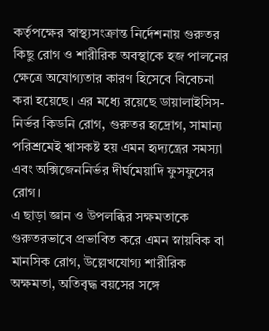কর্তৃপক্ষের স্বাস্থ্যসংক্রান্ত নির্দেশনায় গুরুতর কিছু রোগ ও শারীরিক অবস্থাকে হজ পালনের ক্ষেত্রে অযোগ্যতার কারণ হিসেবে বিবেচনা করা হয়েছে। এর মধ্যে রয়েছে ডায়ালাইসিস-নির্ভর কিডনি রোগ, গুরুতর হৃদ্রোগ, সামান্য পরিশ্রমেই শ্বাসকষ্ট হয় এমন হৃদ্যন্ত্রের সমস্যা এবং অক্সিজেননির্ভর দীর্ঘমেয়াদি ফুসফুসের রোগ।
এ ছাড়া জ্ঞান ও উপলব্ধির সক্ষমতাকে গুরুতরভাবে প্রভাবিত করে এমন স্নায়বিক বা মানসিক রোগ, উল্লেখযোগ্য শারীরিক অক্ষমতা, অতিবৃদ্ধ বয়সের সঙ্গে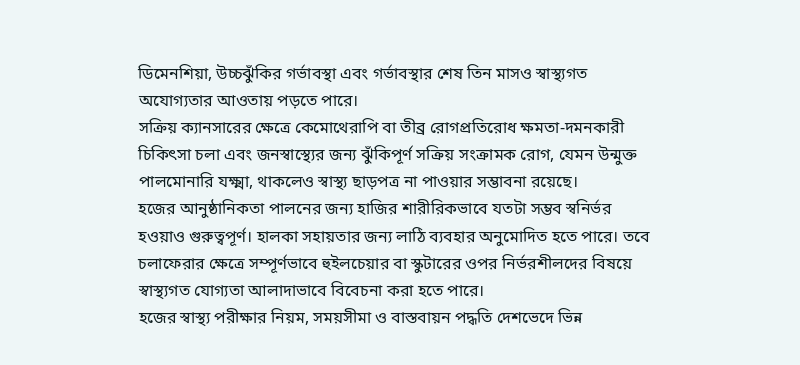ডিমেনশিয়া, উচ্চঝুঁকির গর্ভাবস্থা এবং গর্ভাবস্থার শেষ তিন মাসও স্বাস্থ্যগত অযোগ্যতার আওতায় পড়তে পারে।
সক্রিয় ক্যানসারের ক্ষেত্রে কেমোথেরাপি বা তীব্র রোগপ্রতিরোধ ক্ষমতা-দমনকারী চিকিৎসা চলা এবং জনস্বাস্থ্যের জন্য ঝুঁকিপূর্ণ সক্রিয় সংক্রামক রোগ, যেমন উন্মুক্ত পালমোনারি যক্ষ্মা, থাকলেও স্বাস্থ্য ছাড়পত্র না পাওয়ার সম্ভাবনা রয়েছে।
হজের আনুষ্ঠানিকতা পালনের জন্য হাজির শারীরিকভাবে যতটা সম্ভব স্বনির্ভর হওয়াও গুরুত্বপূর্ণ। হালকা সহায়তার জন্য লাঠি ব্যবহার অনুমোদিত হতে পারে। তবে চলাফেরার ক্ষেত্রে সম্পূর্ণভাবে হুইলচেয়ার বা স্কুটারের ওপর নির্ভরশীলদের বিষয়ে স্বাস্থ্যগত যোগ্যতা আলাদাভাবে বিবেচনা করা হতে পারে।
হজের স্বাস্থ্য পরীক্ষার নিয়ম, সময়সীমা ও বাস্তবায়ন পদ্ধতি দেশভেদে ভিন্ন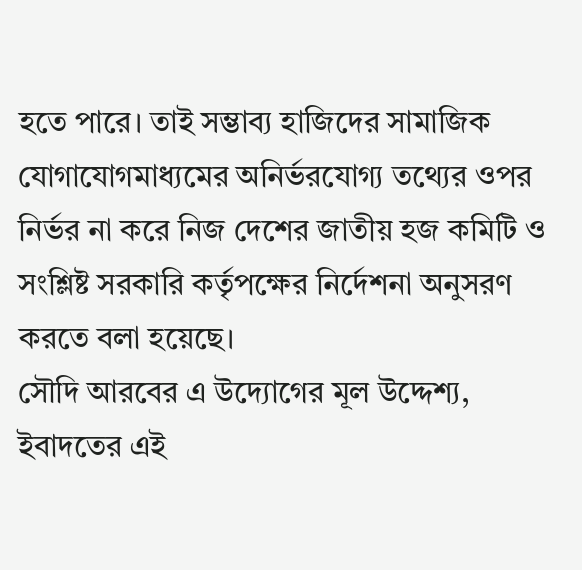হতে পারে। তাই সম্ভাব্য হাজিদের সামাজিক যোগাযোগমাধ্যমের অনির্ভরযোগ্য তথ্যের ওপর নির্ভর না করে নিজ দেশের জাতীয় হজ কমিটি ও সংশ্লিষ্ট সরকারি কর্তৃপক্ষের নির্দেশনা অনুসরণ করতে বলা হয়েছে।
সৌদি আরবের এ উদ্যোগের মূল উদ্দেশ্য, ইবাদতের এই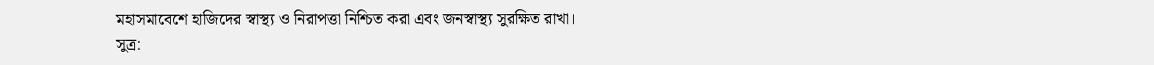মহাসমাবেশে হাজিদের স্বাস্থ্য ও নিরাপত্তা নিশ্চিত করা এবং জনস্বাস্থ্য সুরক্ষিত রাখা।
সুত্র: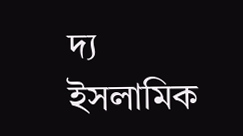দ্য ইসলামিক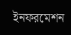ইনফরমেশন